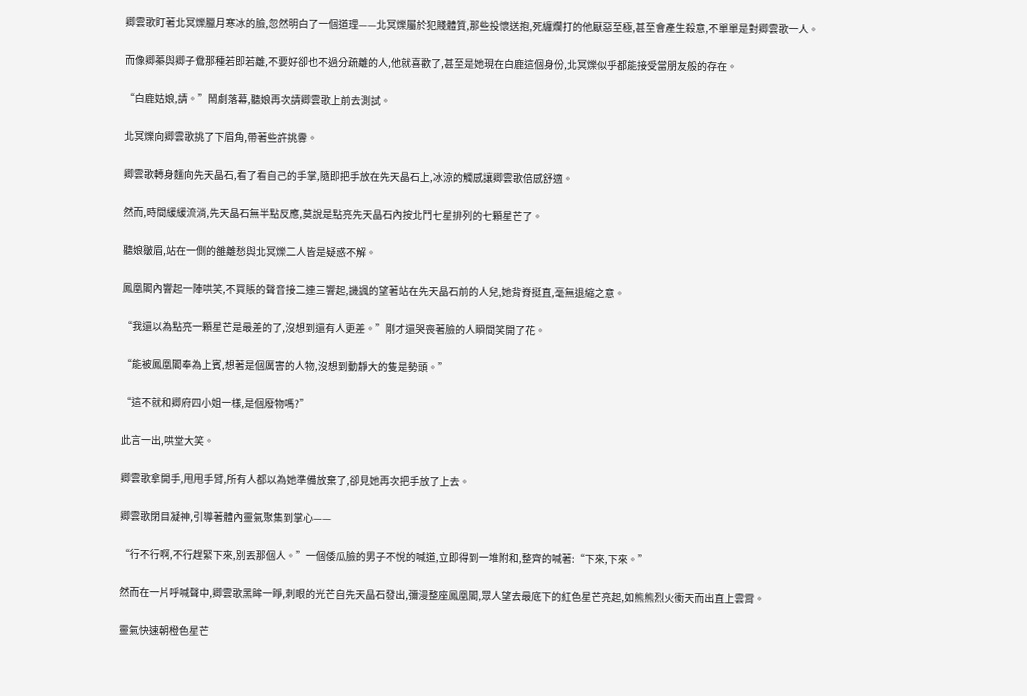卿雲歌盯著北冥爍臘月寒冰的臉,忽然明白了一個道理——北冥爍屬於犯賤體質,那些投懷送抱,死纏爛打的他厭惡至極,甚至會產生殺意,不單單是對卿雲歌一人。

而像卿蓁與卿子鴦那種若即若離,不要好卻也不過分疏離的人,他就喜歡了,甚至是她現在白鹿這個身份,北冥爍似乎都能接受當朋友般的存在。

“白鹿姑娘,請。”鬧劇落幕,聽娘再次請卿雲歌上前去測試。

北冥爍向卿雲歌挑了下眉角,帶著些許挑釁。

卿雲歌轉身麵向先天晶石,看了看自己的手掌,隨即把手放在先天晶石上,冰涼的觸感讓卿雲歌倍感舒適。

然而,時間緩緩流淌,先天晶石無半點反應,莫說是點亮先天晶石內按北鬥七星排列的七顆星芒了。

聽娘皺眉,站在一側的雒離愁與北冥爍二人皆是疑惑不解。

鳳凰閣內響起一陣哄笑,不買賬的聲音接二連三響起,譏諷的望著站在先天晶石前的人兒,她背脊挺直,毫無退縮之意。

“我還以為點亮一顆星芒是最差的了,沒想到還有人更差。”剛才還哭喪著臉的人瞬間笑開了花。

“能被鳳凰閣奉為上賓,想著是個厲害的人物,沒想到動靜大的隻是勢頭。”

“這不就和卿府四小姐一樣,是個廢物嗎?”

此言一出,哄堂大笑。

卿雲歌拿開手,甩甩手臂,所有人都以為她準備放棄了,卻見她再次把手放了上去。

卿雲歌閉目凝神,引導著體內靈氣聚集到掌心——

“行不行啊,不行趕緊下來,別丟那個人。”一個倭瓜臉的男子不悅的喊道,立即得到一堆附和,整齊的喊著:“下來,下來。”

然而在一片呼喊聲中,卿雲歌黑眸一睜,刺眼的光芒自先天晶石發出,彌漫整座鳳凰閣,眾人望去最底下的紅色星芒亮起,如熊熊烈火衝天而出直上雲霄。

靈氣快速朝橙色星芒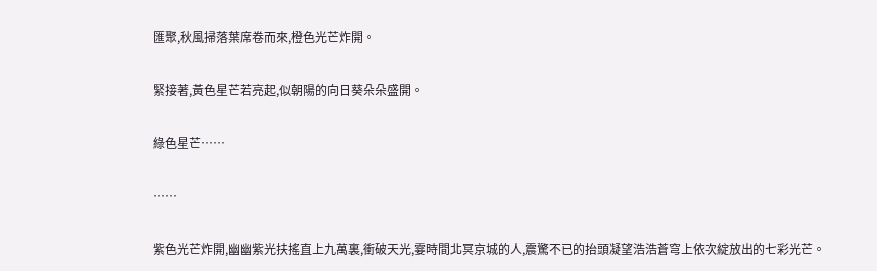匯聚,秋風掃落葉席卷而來,橙色光芒炸開。

緊接著,黃色星芒若亮起,似朝陽的向日葵朵朵盛開。

綠色星芒……

……

紫色光芒炸開,幽幽紫光扶搖直上九萬裏,衝破天光,霎時間北冥京城的人,震驚不已的抬頭凝望浩浩蒼穹上依次綻放出的七彩光芒。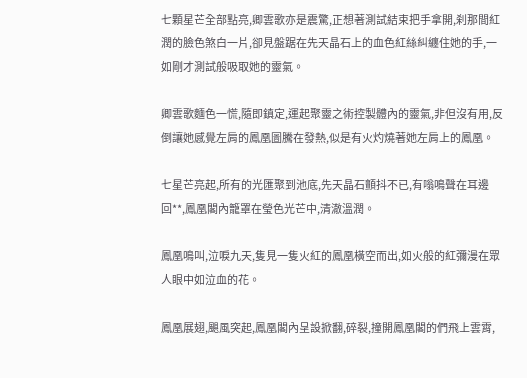七顆星芒全部點亮,卿雲歌亦是震驚,正想著測試結束把手拿開,刹那間紅潤的臉色煞白一片,卻見盤踞在先天晶石上的血色紅絲糾纏住她的手,一如剛才測試般吸取她的靈氣。

卿雲歌麵色一慌,隨即鎮定,運起聚靈之術控製體內的靈氣,非但沒有用,反倒讓她感覺左肩的鳳凰圖騰在發熱,似是有火灼燒著她左肩上的鳳凰。

七星芒亮起,所有的光匯聚到池底,先天晶石顫抖不已,有嗡鳴聲在耳邊回**,鳳凰閣內籠罩在瑩色光芒中,清澈溫潤。

鳳凰鳴叫,泣唳九天,隻見一隻火紅的鳳凰橫空而出,如火般的紅彌漫在眾人眼中如泣血的花。

鳳凰展翅,颶風突起,鳳凰閣內呈設掀翻,碎裂,撞開鳳凰閣的們飛上雲霄,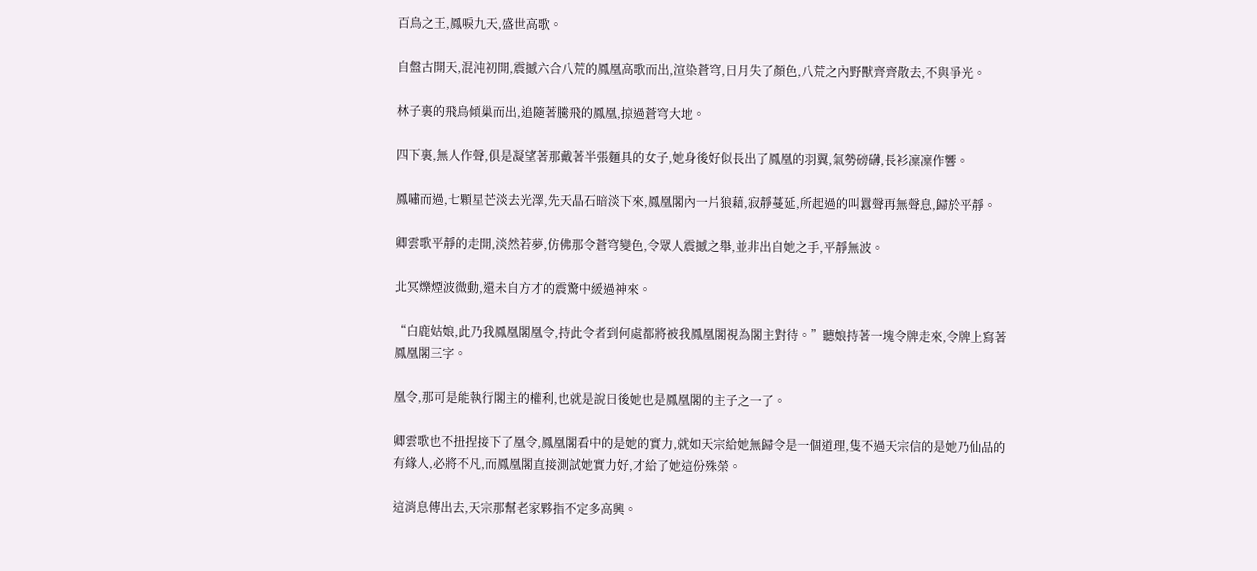百鳥之王,鳳唳九天,盛世高歌。

自盤古開天,混沌初開,震撼六合八荒的鳳凰高歌而出,渲染蒼穹,日月失了顏色,八荒之內野獸齊齊散去,不與爭光。

林子裏的飛鳥傾巢而出,追隨著騰飛的鳳凰,掠過蒼穹大地。

四下裏,無人作聲,俱是凝望著那戴著半張麵具的女子,她身後好似長出了鳳凰的羽翼,氣勢磅礴,長衫凜凜作響。

鳳嘯而過,七顆星芒淡去光澤,先天晶石暗淡下來,鳳凰閣內一片狼藉,寂靜蔓延,所起過的叫囂聲再無聲息,歸於平靜。

卿雲歌平靜的走開,淡然若夢,仿佛那令蒼穹變色,令眾人震撼之舉,並非出自她之手,平靜無波。

北冥爍煙波微動,還未自方才的震驚中緩過神來。

“白鹿姑娘,此乃我鳳凰閣凰令,持此令者到何處都將被我鳳凰閣視為閣主對待。”聽娘持著一塊令牌走來,令牌上寫著鳳凰閣三字。

凰令,那可是能執行閣主的權利,也就是說日後她也是鳳凰閣的主子之一了。

卿雲歌也不扭捏接下了凰令,鳳凰閣看中的是她的實力,就如天宗給她無歸令是一個道理,隻不過天宗信的是她乃仙品的有緣人,必將不凡,而鳳凰閣直接測試她實力好,才給了她這份殊榮。

這消息傳出去,天宗那幫老家夥指不定多高興。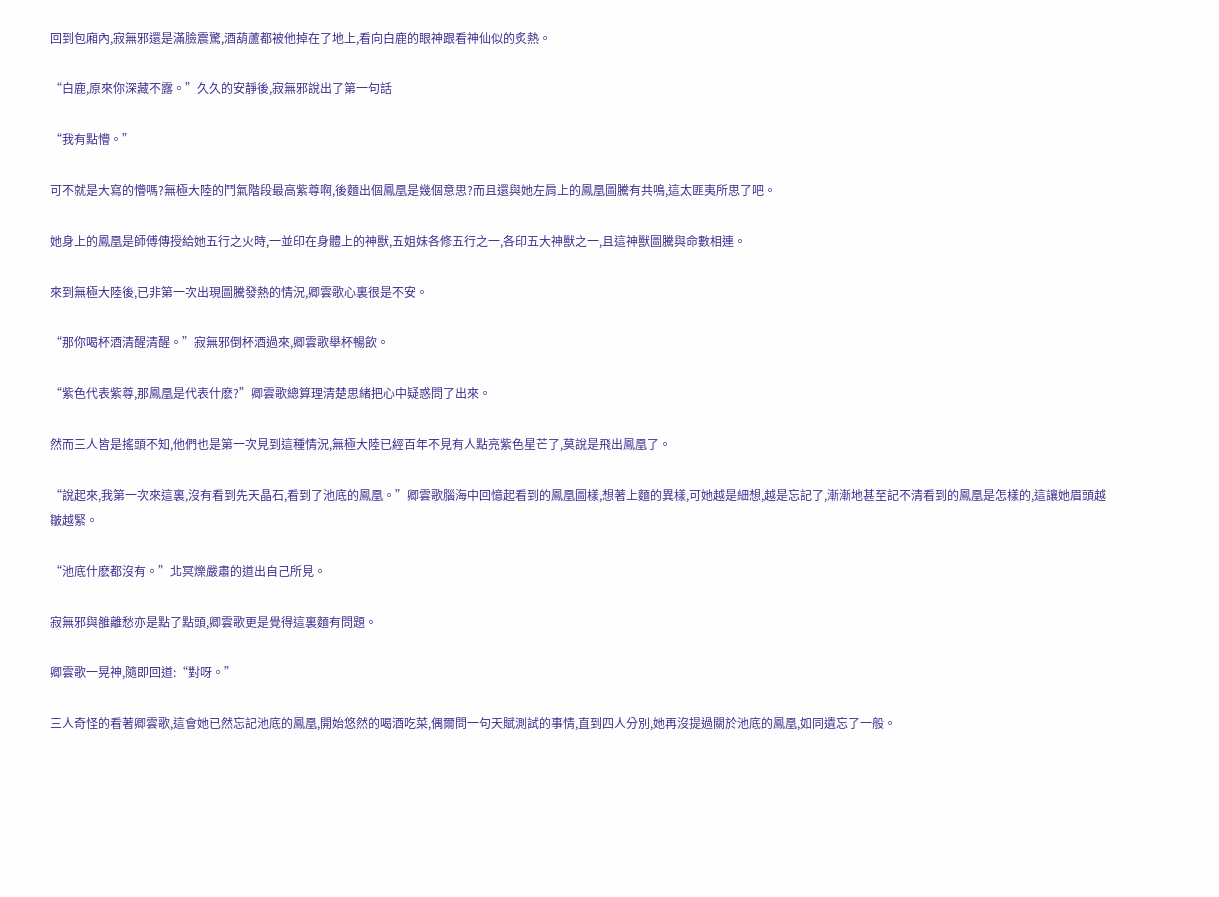回到包廂內,寂無邪還是滿臉震驚,酒葫蘆都被他掉在了地上,看向白鹿的眼神跟看神仙似的炙熱。

“白鹿,原來你深藏不露。”久久的安靜後,寂無邪說出了第一句話

“我有點懵。”

可不就是大寫的懵嗎?無極大陸的鬥氣階段最高紫尊啊,後麵出個鳳凰是幾個意思?而且還與她左肩上的鳳凰圖騰有共鳴,這太匪夷所思了吧。

她身上的鳳凰是師傅傳授給她五行之火時,一並印在身體上的神獸,五姐妹各修五行之一,各印五大神獸之一,且這神獸圖騰與命數相連。

來到無極大陸後,已非第一次出現圖騰發熱的情況,卿雲歌心裏很是不安。

“那你喝杯酒清醒清醒。”寂無邪倒杯酒過來,卿雲歌舉杯暢飲。

“紫色代表紫尊,那鳳凰是代表什麽?”卿雲歌總算理清楚思緒把心中疑惑問了出來。

然而三人皆是搖頭不知,他們也是第一次見到這種情況,無極大陸已經百年不見有人點亮紫色星芒了,莫說是飛出鳳凰了。

“說起來,我第一次來這裏,沒有看到先天晶石,看到了池底的鳳凰。”卿雲歌腦海中回憶起看到的鳳凰圖樣,想著上麵的異樣,可她越是細想,越是忘記了,漸漸地甚至記不清看到的鳳凰是怎樣的,這讓她眉頭越皺越緊。

“池底什麽都沒有。”北冥爍嚴肅的道出自己所見。

寂無邪與雒離愁亦是點了點頭,卿雲歌更是覺得這裏麵有問題。

卿雲歌一晃神,隨即回道:“對呀。”

三人奇怪的看著卿雲歌,這會她已然忘記池底的鳳凰,開始悠然的喝酒吃菜,偶爾問一句天賦測試的事情,直到四人分別,她再沒提過關於池底的鳳凰,如同遺忘了一般。